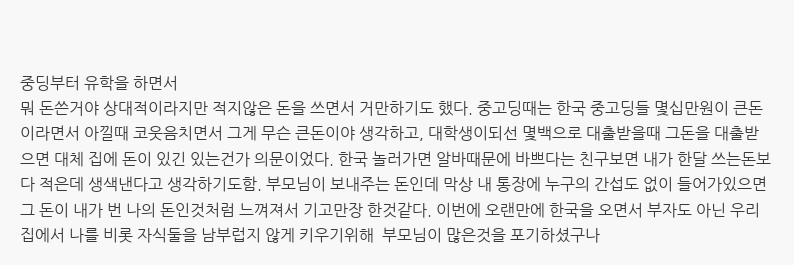중딩부터 유학을 하면서
뭐 돈쓴거야 상대적이라지만 적지않은 돈을 쓰면서 거만하기도 했다. 중고딩때는 한국 중고딩들 몇십만원이 큰돈이라면서 아낄때 코웃음치면서 그게 무슨 큰돈이야 생각하고, 대학생이되선 몇백으로 대출받을때 그돈을 대출받으면 대체 집에 돈이 있긴 있는건가 의문이었다. 한국 놀러가면 알바때문에 바쁘다는 친구보면 내가 한달 쓰는돈보다 적은데 생색낸다고 생각하기도함. 부모님이 보내주는 돈인데 막상 내 통장에 누구의 간섭도 없이 들어가있으면 그 돈이 내가 번 나의 돈인것처럼 느껴져서 기고만장 한것같다. 이번에 오랜만에 한국을 오면서 부자도 아닌 우리집에서 나를 비롯 자식둘을 남부럽지 않게 키우기위해  부모님이 많은것을 포기하셨구나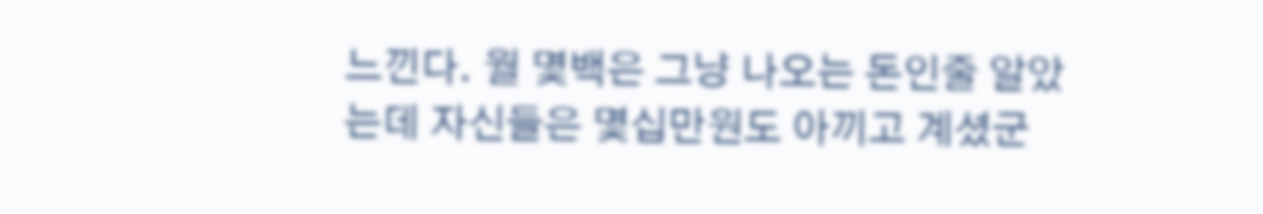느낀다. 월 몇백은 그냥 나오는 돈인줄 알았는데 자신들은 몇십만원도 아끼고 계셨군